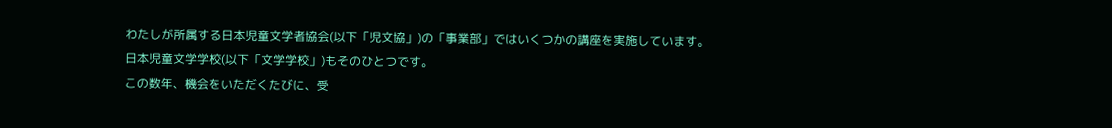わたしが所属する日本児童文学者協会(以下「児文協」)の「事業部」ではいくつかの講座を実施しています。
日本児童文学学校(以下「文学学校」)もそのひとつです。
この数年、機会をいただくたびに、受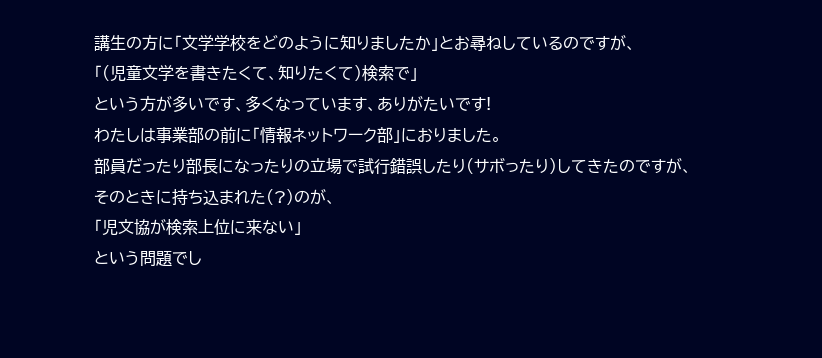講生の方に「文学学校をどのように知りましたか」とお尋ねしているのですが、
「(児童文学を書きたくて、知りたくて)検索で」
という方が多いです、多くなっています、ありがたいです!
わたしは事業部の前に「情報ネットワーク部」におりました。
部員だったり部長になったりの立場で試行錯誤したり(サボったり)してきたのですが、そのときに持ち込まれた(?)のが、
「児文協が検索上位に来ない」
という問題でし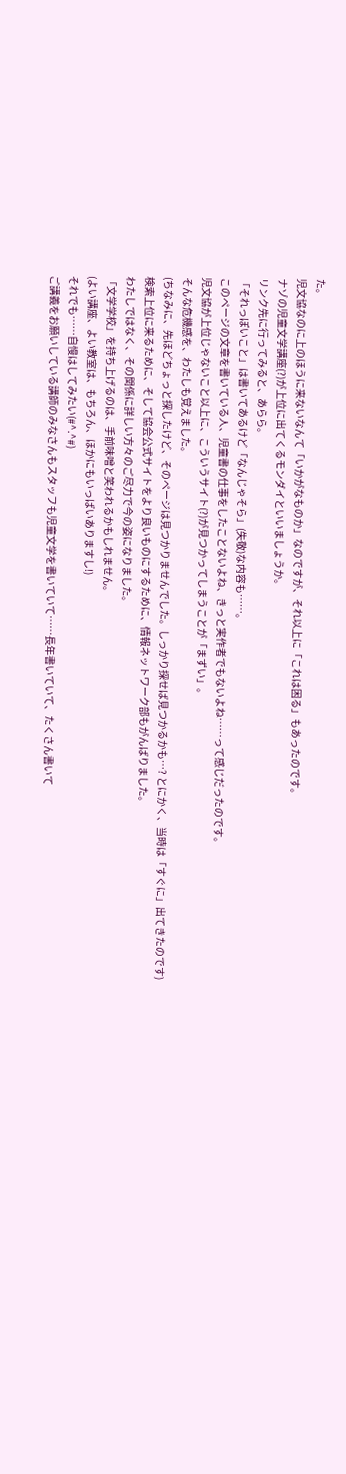た。
児文協なのに上のほうに来ないなんて「いかがなものか」なのですが、それ以上に「これは困る」もあったのです。
ナゾの児童文学講座(?)が上位に出てくるモンダイといいましょうか。
リンク先に行ってみると、あらら。
「それっぽいこと」は書いてあるけど「なんじゃそら」(失敬)な内容も……。
このページの文章を書いている人、児童書の仕事をしたことないよね、きっと実作者でもないよね……って感じだったのです。
児文協が上位じゃないこと以上に、こういうサイト(?)が見つかってしまうことが「まずい」。
そんな危機感を、わたしも覚えました。
(ちなみに、先ほどちょっと探したけど、そのページは見つかりませんでした。しっかり探せば見つかるかも…? とにかく、当時は「すぐに」出てきたのです)
検索上位に来るために、そして協会公式サイトをより良いものにするために、情報ネットワーク部もがんばりました。
わたしではなく、その関係に詳しい方々のご尽力で今の姿になりました。
「文学学校」を持ち上げるのは、手前味噌と笑われるかもしれません。
(よい講座、よい教室は、もちろん、ほかにもいっぱいありますし!)
それでも……自慢はしてみたい(#^.^#)
ご講義をお願いしている講師のみなさんもスタッフも児童文学を書いていて……長年書いていて、たくさん書いて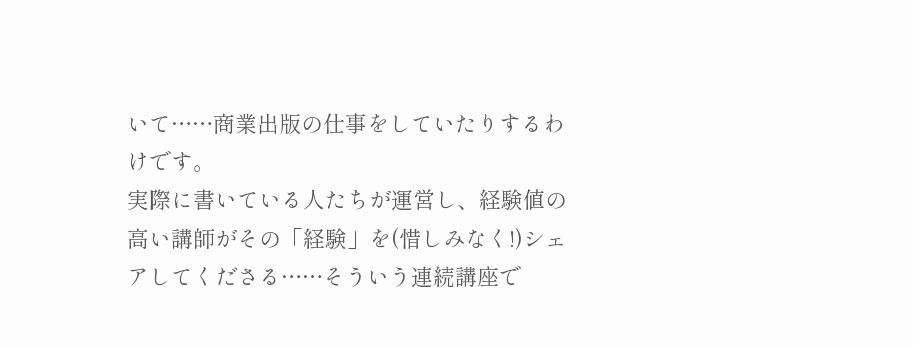いて……商業出版の仕事をしていたりするわけです。
実際に書いている人たちが運営し、経験値の高い講師がその「経験」を(惜しみなく!)シェアしてくださる……そういう連続講座で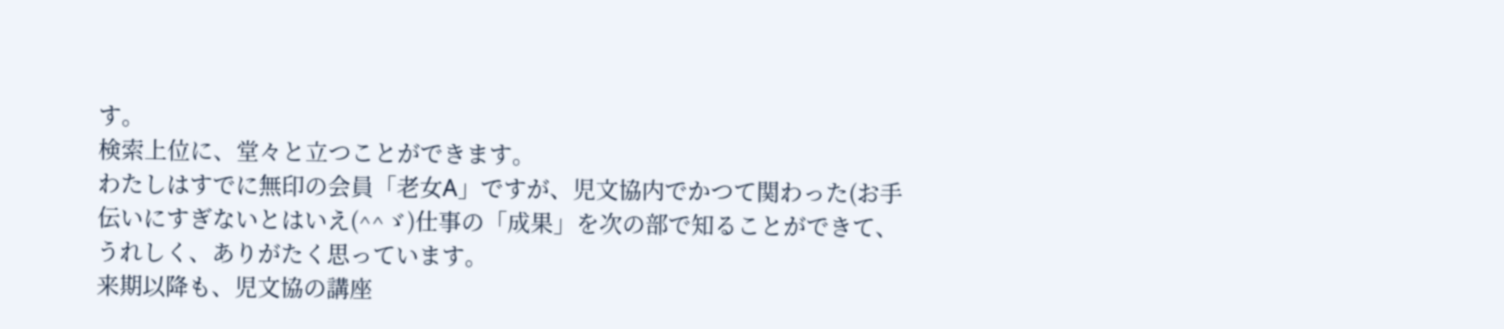す。
検索上位に、堂々と立つことができます。
わたしはすでに無印の会員「老女A」ですが、児文協内でかつて関わった(お手伝いにすぎないとはいえ(^^ゞ)仕事の「成果」を次の部で知ることができて、うれしく、ありがたく思っています。
来期以降も、児文協の講座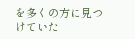を多くの方に見つけていた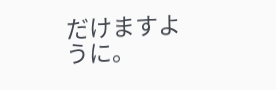だけますように。